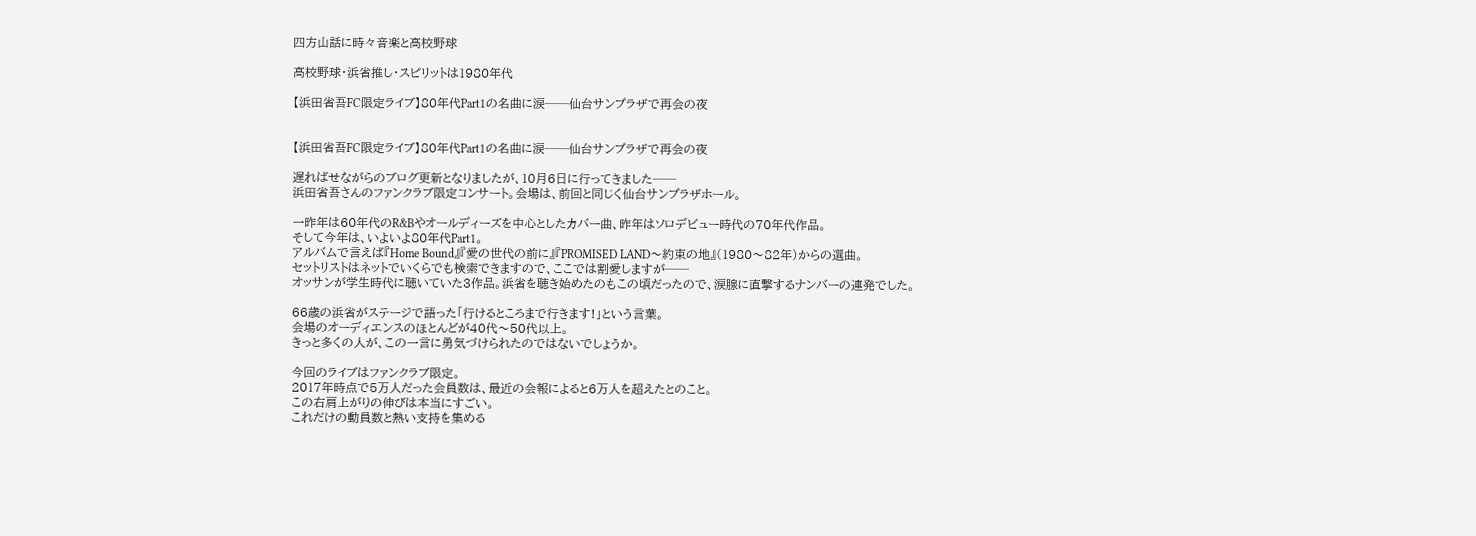四方山話に時々音楽と高校野球

高校野球・浜省推し・スピリットは1980年代

【浜田省吾FC限定ライブ】80年代Part1の名曲に涙──仙台サンプラザで再会の夜


【浜田省吾FC限定ライブ】80年代Part1の名曲に涙──仙台サンプラザで再会の夜

遅ればせながらのブログ更新となりましたが、10月6日に行ってきました──
浜田省吾さんのファンクラブ限定コンサート。会場は、前回と同じく仙台サンプラザホール。

一昨年は60年代のR&Bやオールディーズを中心としたカバー曲、昨年はソロデビュー時代の70年代作品。
そして今年は、いよいよ80年代Part1。
アルバムで言えば『Home Bound』『愛の世代の前に』『PROMISED LAND〜約束の地』(1980〜82年)からの選曲。
セットリストはネットでいくらでも検索できますので、ここでは割愛しますが──
オッサンが学生時代に聴いていた3作品。浜省を聴き始めたのもこの頃だったので、涙腺に直撃するナンバーの連発でした。

66歳の浜省がステージで語った「行けるところまで行きます!」という言葉。
会場のオーディエンスのほとんどが40代〜50代以上。
きっと多くの人が、この一言に勇気づけられたのではないでしょうか。

今回のライブはファンクラブ限定。
2017年時点で5万人だった会員数は、最近の会報によると6万人を超えたとのこと。
この右肩上がりの伸びは本当にすごい。
これだけの動員数と熱い支持を集める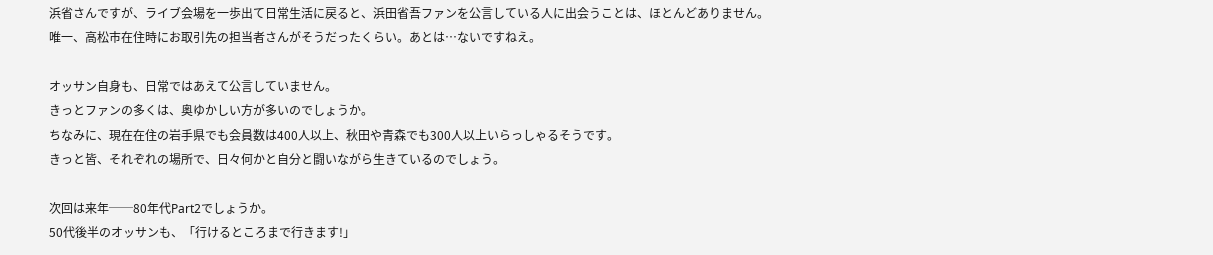浜省さんですが、ライブ会場を一歩出て日常生活に戻ると、浜田省吾ファンを公言している人に出会うことは、ほとんどありません。
唯一、高松市在住時にお取引先の担当者さんがそうだったくらい。あとは…ないですねえ。

オッサン自身も、日常ではあえて公言していません。
きっとファンの多くは、奥ゆかしい方が多いのでしょうか。
ちなみに、現在在住の岩手県でも会員数は400人以上、秋田や青森でも300人以上いらっしゃるそうです。
きっと皆、それぞれの場所で、日々何かと自分と闘いながら生きているのでしょう。

次回は来年──80年代Part2でしょうか。
50代後半のオッサンも、「行けるところまで行きます!」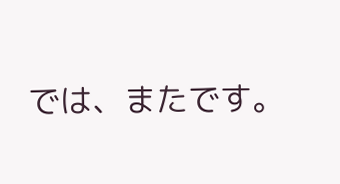では、またです。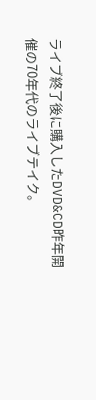ライブ終了後に購入したDVD&CD昨年開催の70年代のライブテイク。